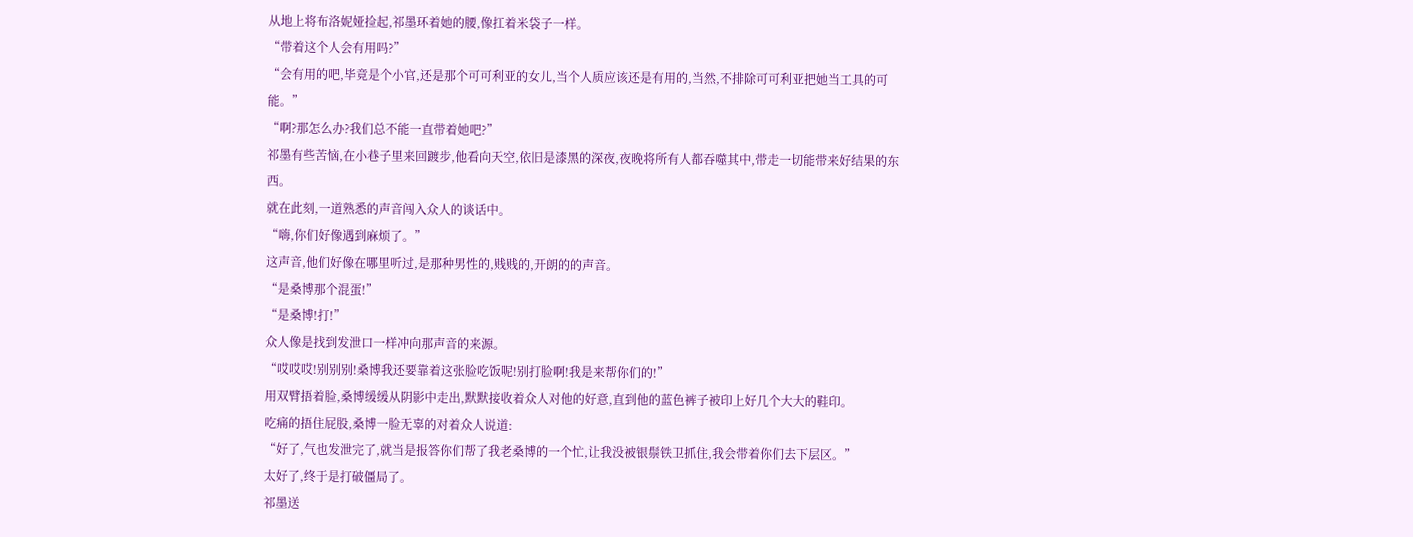从地上将布洛妮娅捡起,祁墨环着她的腰,像扛着米袋子一样。
“带着这个人会有用吗?”
“会有用的吧,毕竟是个小官,还是那个可可利亚的女儿,当个人质应该还是有用的,当然,不排除可可利亚把她当工具的可能。”
“啊?那怎么办?我们总不能一直带着她吧?”
祁墨有些苦恼,在小巷子里来回踱步,他看向天空,依旧是漆黑的深夜,夜晚将所有人都吞噬其中,带走一切能带来好结果的东西。
就在此刻,一道熟悉的声音闯入众人的谈话中。
“嗨,你们好像遇到麻烦了。”
这声音,他们好像在哪里听过,是那种男性的,贱贱的,开朗的的声音。
“是桑博那个混蛋!”
“是桑博!打!”
众人像是找到发泄口一样冲向那声音的来源。
“哎哎哎!别别别!桑博我还要靠着这张脸吃饭呢!别打脸啊!我是来帮你们的!”
用双臂捂着脸,桑博缓缓从阴影中走出,默默接收着众人对他的好意,直到他的蓝色裤子被印上好几个大大的鞋印。
吃痛的捂住屁股,桑博一脸无辜的对着众人说道:
“好了,气也发泄完了,就当是报答你们帮了我老桑博的一个忙,让我没被银鬃铁卫抓住,我会带着你们去下层区。”
太好了,终于是打破僵局了。
祁墨送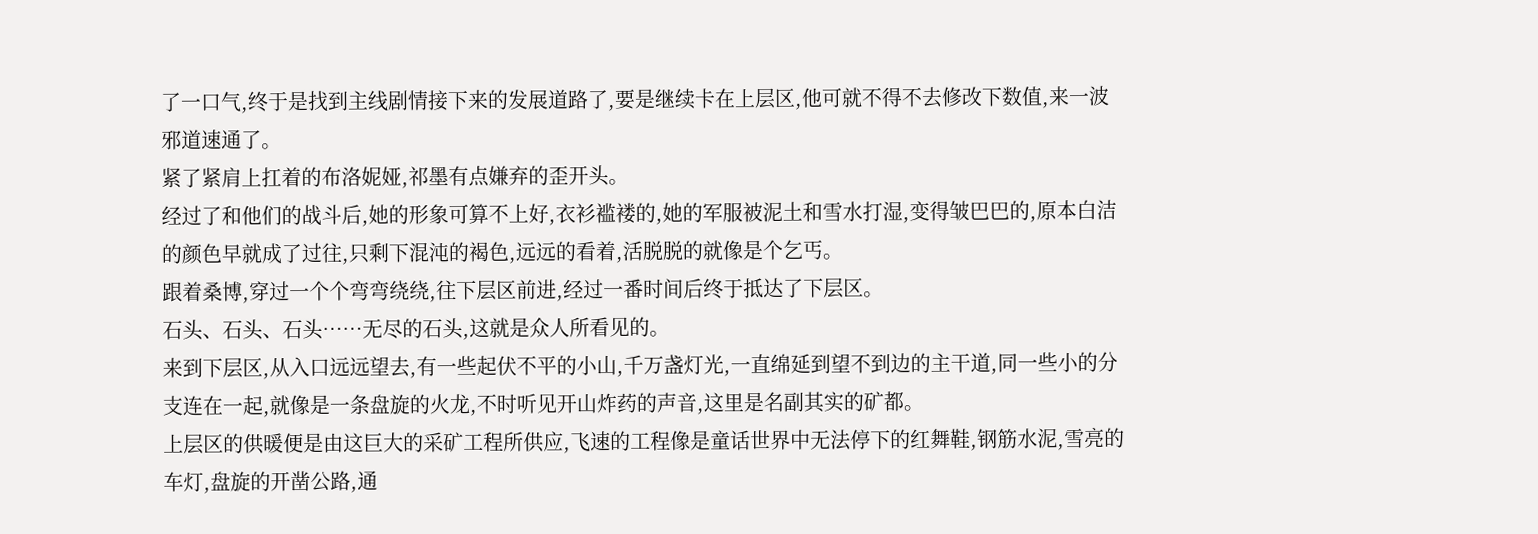了一口气,终于是找到主线剧情接下来的发展道路了,要是继续卡在上层区,他可就不得不去修改下数值,来一波邪道速通了。
紧了紧肩上扛着的布洛妮娅,祁墨有点嫌弃的歪开头。
经过了和他们的战斗后,她的形象可算不上好,衣衫褴褛的,她的军服被泥土和雪水打湿,变得皱巴巴的,原本白洁的颜色早就成了过往,只剩下混沌的褐色,远远的看着,活脱脱的就像是个乞丐。
跟着桑博,穿过一个个弯弯绕绕,往下层区前进,经过一番时间后终于抵达了下层区。
石头、石头、石头……无尽的石头,这就是众人所看见的。
来到下层区,从入口远远望去,有一些起伏不平的小山,千万盏灯光,一直绵延到望不到边的主干道,同一些小的分支连在一起,就像是一条盘旋的火龙,不时听见开山炸药的声音,这里是名副其实的矿都。
上层区的供暖便是由这巨大的采矿工程所供应,飞速的工程像是童话世界中无法停下的红舞鞋,钢筋水泥,雪亮的车灯,盘旋的开凿公路,通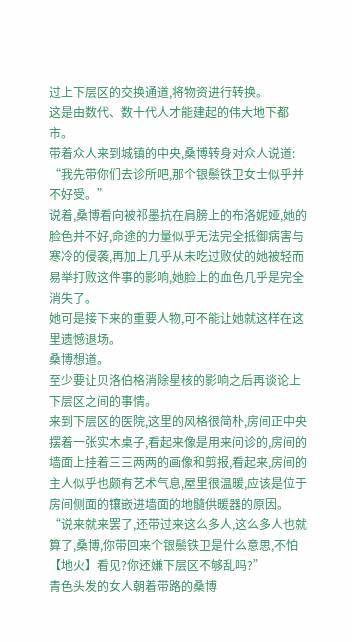过上下层区的交换通道,将物资进行转换。
这是由数代、数十代人才能建起的伟大地下都市。
带着众人来到城镇的中央,桑博转身对众人说道:
“我先带你们去诊所吧,那个银鬃铁卫女士似乎并不好受。”
说着,桑博看向被祁墨抗在肩膀上的布洛妮娅,她的脸色并不好,命途的力量似乎无法完全抵御病害与寒冷的侵袭,再加上几乎从未吃过败仗的她被轻而易举打败这件事的影响,她脸上的血色几乎是完全消失了。
她可是接下来的重要人物,可不能让她就这样在这里遗憾退场。
桑博想道。
至少要让贝洛伯格消除星核的影响之后再谈论上下层区之间的事情。
来到下层区的医院,这里的风格很简朴,房间正中央摆着一张实木桌子,看起来像是用来问诊的,房间的墙面上挂着三三两两的画像和剪报,看起来,房间的主人似乎也颇有艺术气息,屋里很温暖,应该是位于房间侧面的镶嵌进墙面的地髓供暖器的原因。
“说来就来罢了,还带过来这么多人,这么多人也就算了,桑博,你带回来个银鬃铁卫是什么意思,不怕【地火】看见?你还嫌下层区不够乱吗?”
青色头发的女人朝着带路的桑博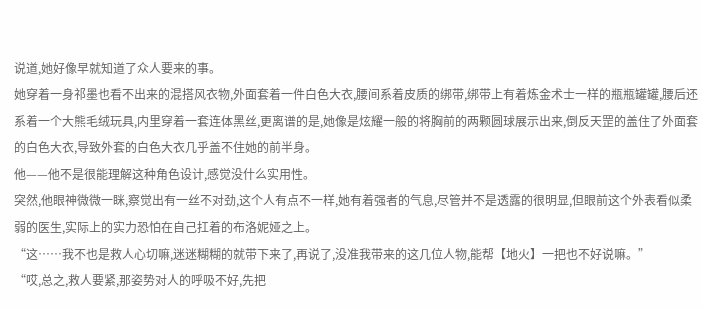说道,她好像早就知道了众人要来的事。
她穿着一身祁墨也看不出来的混搭风衣物,外面套着一件白色大衣,腰间系着皮质的绑带,绑带上有着炼金术士一样的瓶瓶罐罐,腰后还系着一个大熊毛绒玩具,内里穿着一套连体黑丝,更离谱的是,她像是炫耀一般的将胸前的两颗圆球展示出来,倒反天罡的盖住了外面套的白色大衣,导致外套的白色大衣几乎盖不住她的前半身。
他——他不是很能理解这种角色设计,感觉没什么实用性。
突然,他眼神微微一眯,察觉出有一丝不对劲,这个人有点不一样,她有着强者的气息,尽管并不是透露的很明显,但眼前这个外表看似柔弱的医生,实际上的实力恐怕在自己扛着的布洛妮娅之上。
“这……我不也是救人心切嘛,迷迷糊糊的就带下来了,再说了,没准我带来的这几位人物,能帮【地火】一把也不好说嘛。”
“哎,总之,救人要紧,那姿势对人的呼吸不好,先把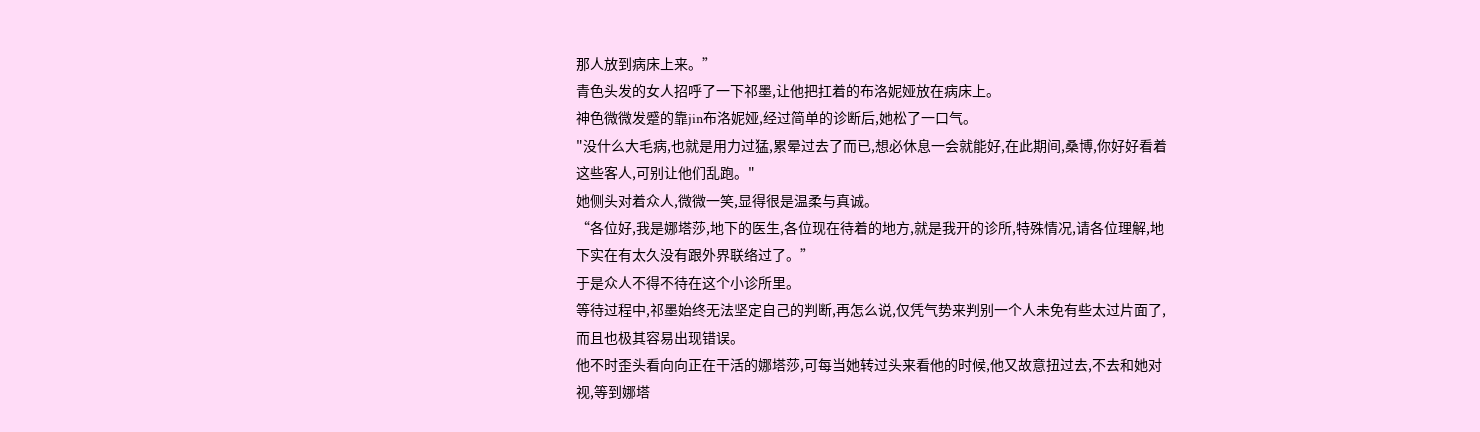那人放到病床上来。”
青色头发的女人招呼了一下祁墨,让他把扛着的布洛妮娅放在病床上。
神色微微发蹙的靠jin布洛妮娅,经过简单的诊断后,她松了一口气。
"没什么大毛病,也就是用力过猛,累晕过去了而已,想必休息一会就能好,在此期间,桑博,你好好看着这些客人,可别让他们乱跑。"
她侧头对着众人,微微一笑,显得很是温柔与真诚。
“各位好,我是娜塔莎,地下的医生,各位现在待着的地方,就是我开的诊所,特殊情况,请各位理解,地下实在有太久没有跟外界联络过了。”
于是众人不得不待在这个小诊所里。
等待过程中,祁墨始终无法坚定自己的判断,再怎么说,仅凭气势来判别一个人未免有些太过片面了,而且也极其容易出现错误。
他不时歪头看向向正在干活的娜塔莎,可每当她转过头来看他的时候,他又故意扭过去,不去和她对视,等到娜塔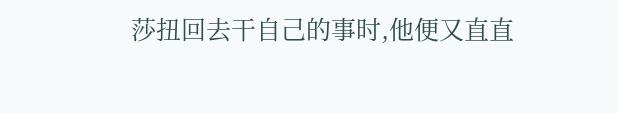莎扭回去干自己的事时,他便又直直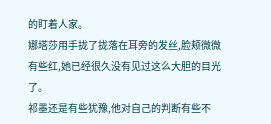的盯着人家。
娜塔莎用手拢了拢落在耳旁的发丝,脸颊微微有些红,她已经很久没有见过这么大胆的目光了。
祁墨还是有些犹豫,他对自己的判断有些不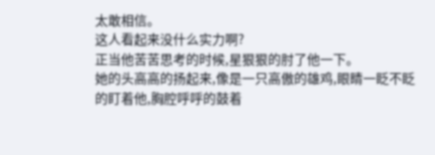太敢相信。
这人看起来没什么实力啊?
正当他苦苦思考的时候,星狠狠的肘了他一下。
她的头高高的扬起来,像是一只高傲的雄鸡,眼睛一眨不眨的盯着他,胸腔呼呼的鼓着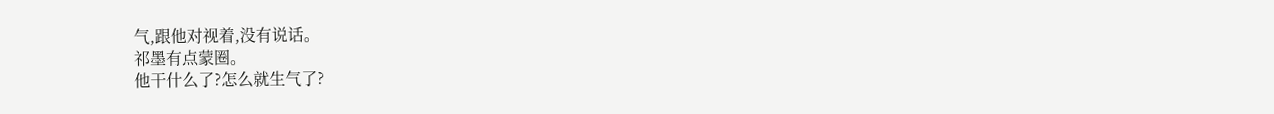气,跟他对视着,没有说话。
祁墨有点蒙圈。
他干什么了?怎么就生气了?